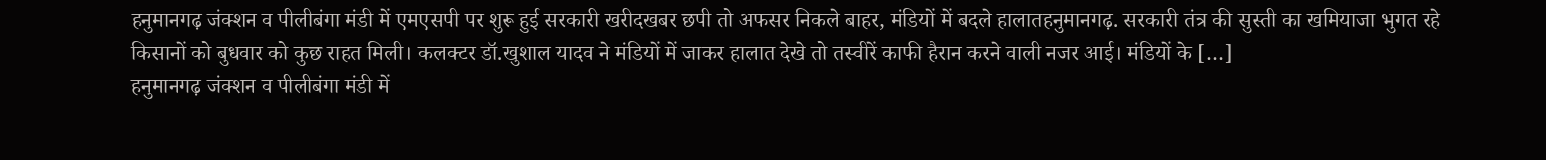हनुमानगढ़ जंक्शन व पीलीबंगा मंडी में एमएसपी पर शुरू हुई सरकारी खरीदखबर छपी तो अफसर निकले बाहर, मंडियों में बदले हालातहनुमानगढ़. सरकारी तंत्र की सुस्ती का खमियाजा भुगत रहे किसानों को बुधवार को कुछ राहत मिली। कलक्टर डॉ.खुशाल यादव ने मंडियों में जाकर हालात देखे तो तस्वीरें काफी हैरान करने वाली नजर आई। मंडियों के […]
हनुमानगढ़ जंक्शन व पीलीबंगा मंडी में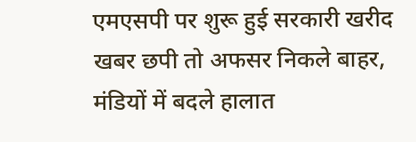एमएसपी पर शुरू हुई सरकारी खरीद
खबर छपी तो अफसर निकले बाहर, मंडियों में बदले हालात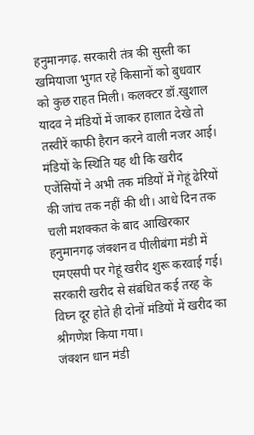हनुमानगढ़. सरकारी तंत्र की सुस्ती का खमियाजा भुगत रहे किसानों को बुधवार को कुछ राहत मिली। कलक्टर डॉ.खुशाल यादव ने मंडियों में जाकर हालात देखे तो तस्वीरें काफी हैरान करने वाली नजर आई। मंडियों के स्थिति यह थी कि खरीद एजेंसियों ने अभी तक मंडियों में गेहूं ढेरियों की जांच तक नहीं की थी। आधे दिन तक चली मशक्कत के बाद आखिरकार हनुमानगढ़ जंक्शन व पीलीबंगा मंडी में एमएसपी पर गेहूं खरीद शुरू करवाई गई। सरकारी खरीद से संबंधित कई तरह के विघ्न दूर होते ही दोनों मंडियों में खरीद का श्रीगणेश किया गया।
जंक्शन धान मंडी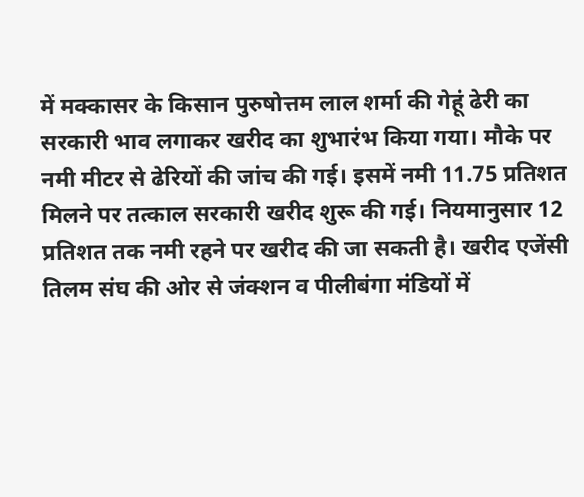में मक्कासर के किसान पुरुषोत्तम लाल शर्मा की गेहूं ढेरी का सरकारी भाव लगाकर खरीद का शुभारंभ किया गया। मौके पर नमी मीटर से ढेरियों की जांच की गई। इसमें नमी 11.75 प्रतिशत मिलने पर तत्काल सरकारी खरीद शुरू की गई। नियमानुसार 12 प्रतिशत तक नमी रहने पर खरीद की जा सकती है। खरीद एजेंसी तिलम संघ की ओर से जंक्शन व पीलीबंगा मंडियों में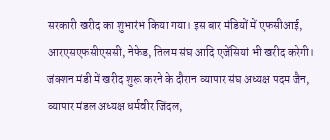सरकारी खरीद का शुभारंभ किया गया। इस बार मंडियों में एफसीआई, आरएसएफसीएससी, नेफेड, तिलम संघ आदि एजेंसियां भी खरीद करेगी।
जंक्शन मंडी में खरीद शुरू करने के दौरान व्यापार संघ अध्यक्ष पदम जैन, व्यापार मंडल अध्यक्ष धर्मवीर जिंदल,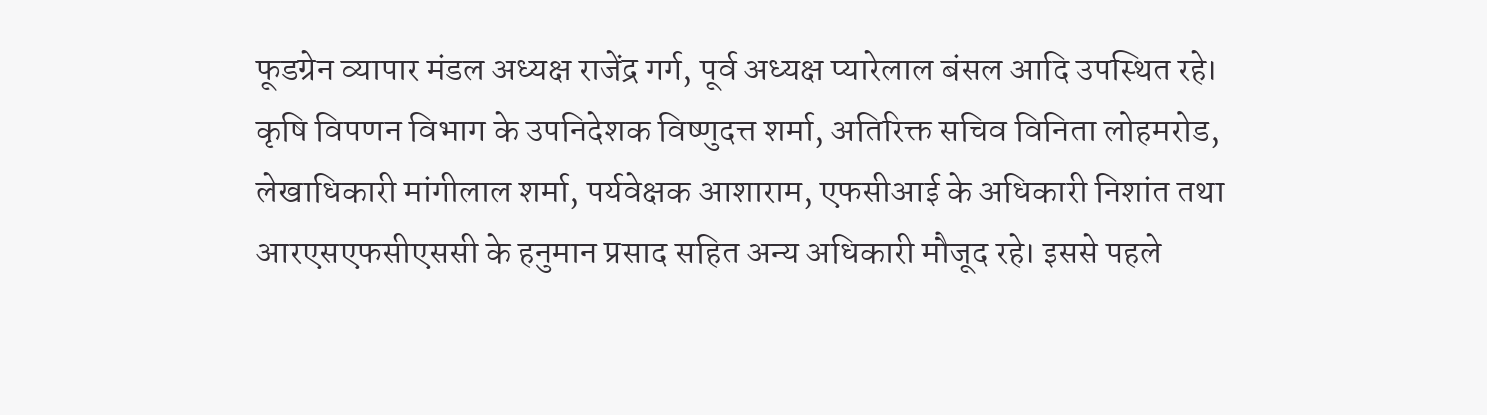फूडग्रेन व्यापार मंडल अध्यक्ष राजेंद्र गर्ग, पूर्व अध्यक्ष प्यारेलाल बंसल आदि उपस्थित रहे। कृषि विपणन विभाग के उपनिदेशक विष्णुदत्त शर्मा, अतिरिक्त सचिव विनिता लोहमरोड, लेखाधिकारी मांगीलाल शर्मा, पर्यवेक्षक आशाराम, एफसीआई के अधिकारी निशांत तथा आरएसएफसीएससी के हनुमान प्रसाद सहित अन्य अधिकारी मौजूद रहे। इससे पहले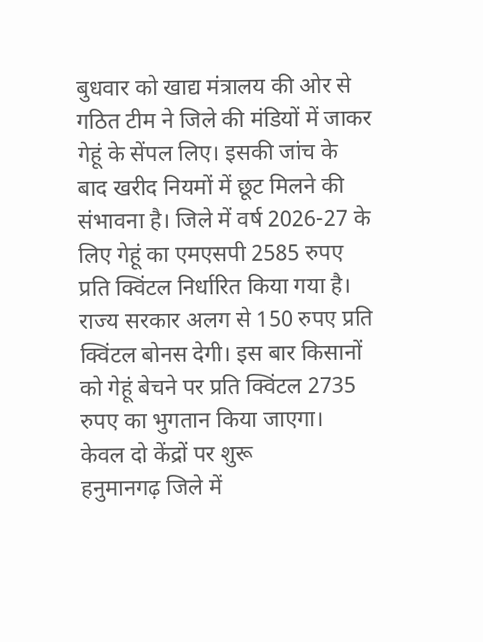बुधवार को खाद्य मंत्रालय की ओर से गठित टीम ने जिले की मंडियों में जाकर गेहूं के सेंपल लिए। इसकी जांच के बाद खरीद नियमों में छूट मिलने की संभावना है। जिले में वर्ष 2026-27 के लिए गेहूं का एमएसपी 2585 रुपए प्रति क्विंटल निर्धारित किया गया है। राज्य सरकार अलग से 150 रुपए प्रति क्विंटल बोनस देगी। इस बार किसानों को गेहूं बेचने पर प्रति क्विंटल 2735 रुपए का भुगतान किया जाएगा।
केवल दो केंद्रों पर शुरू
हनुमानगढ़ जिले में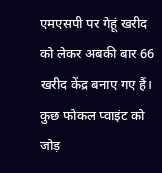एमएसपी पर गेहूं खरीद को लेकर अबकी बार 66 खरीद केंद्र बनाए गए हैं। कुछ फोकल प्वाइंट को जोड़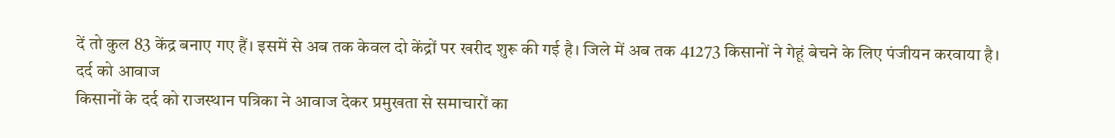दें तो कुल 83 केंद्र बनाए गए हैं। इसमें से अब तक केवल दो केंद्रों पर खरीद शुरू की गई है। जिले में अब तक 41273 किसानों ने गेहूं बेचने के लिए पंजीयन करवाया है।
दर्द को आवाज
किसानों के दर्द को राजस्थान पत्रिका ने आवाज देकर प्रमुखता से समाचारों का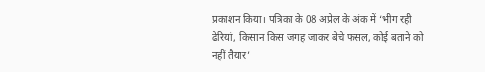प्रकाशन किया। पत्रिका के 08 अप्रेल के अंक में ‘भीग रही ढेरियां, किसान किस जगह जाकर बेचे फसल, कोई बताने को नहीं तैयार’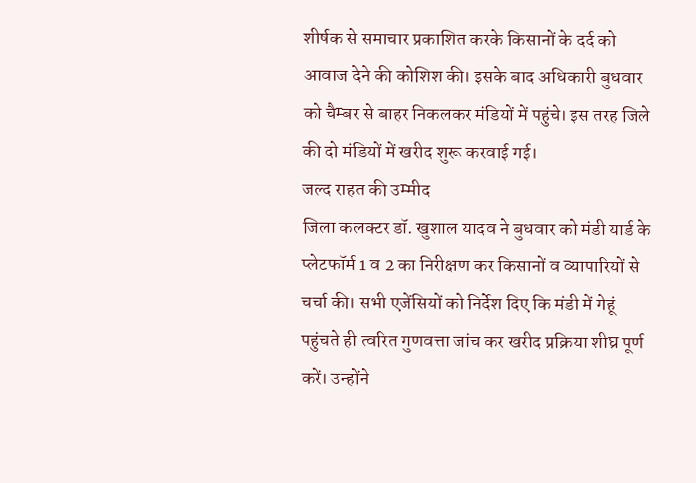शीर्षक से समाचार प्रकाशित करके किसानों के दर्द को आवाज देने की कोशिश की। इसके बाद अधिकारी बुधवार को चैम्बर से बाहर निकलकर मंडियों में पहुंचे। इस तरह जिले की दो मंडियों में खरीद शुरू करवाई गई।
जल्द राहत की उम्मीद
जिला कलक्टर डॉ. खुशाल यादव ने बुधवार को मंडी यार्ड के प्लेटफॉर्म 1 व 2 का निरीक्षण कर किसानों व व्यापारियों से चर्चा की। सभी एजेंसियों को निर्देश दिए कि मंडी में गेहूं पहुंचते ही त्वरित गुणवत्ता जांच कर खरीद प्रक्रिया शीघ्र पूर्ण करें। उन्होंने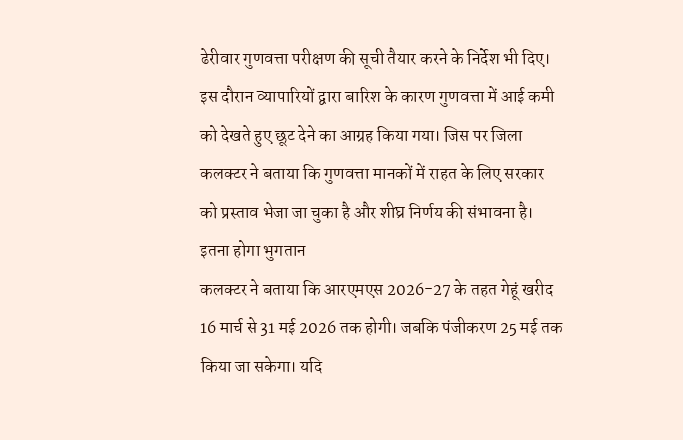ढेरीवार गुणवत्ता परीक्षण की सूची तैयार करने के निर्देश भी दिए। इस दौरान व्यापारियों द्वारा बारिश के कारण गुणवत्ता में आई कमी को देखते हुए छूट देने का आग्रह किया गया। जिस पर जिला कलक्टर ने बताया कि गुणवत्ता मानकों में राहत के लिए सरकार को प्रस्ताव भेजा जा चुका है और शीघ्र निर्णय की संभावना है।
इतना होगा भुगतान
कलक्टर ने बताया कि आरएमएस 2026-27 के तहत गेहूं खरीद 16 मार्च से 31 मई 2026 तक होगी। जबकि पंजीकरण 25 मई तक किया जा सकेगा। यदि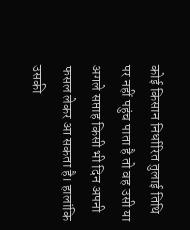कोई किसान निर्धारित तुलाई तिथि पर नहीं पहुंच पाता है तो वह उसी या अगले सप्ताह किसी भी दिन अपनी फसल लेकर आ सकता है। हालांकि उसकी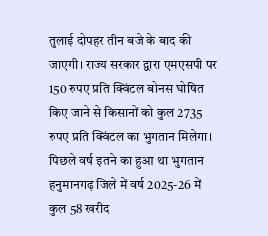तुलाई दोपहर तीन बजे के बाद की जाएगी। राज्य सरकार द्वारा एमएसपी पर 150 रुपए प्रति क्विंटल बोनस घोषित किए जाने से किसानों को कुल 2735 रुपए प्रति क्विंटल का भुगतान मिलेगा।
पिछले वर्ष इतने का हुआ था भुगतान
हनुमानगढ़ जिले में वर्ष 2025-26 में कुल 58 खरीद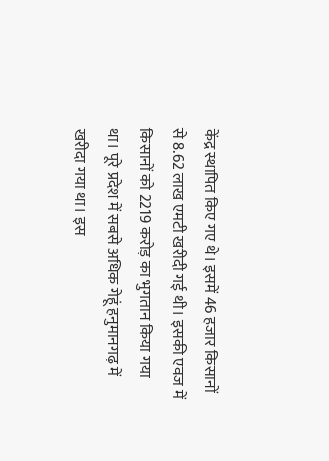केंद्र स्थापित किए गए थे। इसमें 46 हजार किसानों से 8.62 लाख एमटी खरीदी गई थी। इसकी एवज में किसानों को 2219 करोड़ का भुगतान किया गया था। पूरे प्रदेश में सबसे अधिक गेहूं हनुमानगढ़ में खरीदा गया था। इस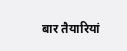बार तैयारियां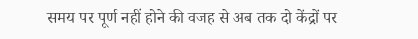समय पर पूर्ण नहीं होने की वजह से अब तक दो केंद्रों पर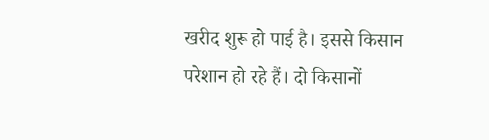खरीद शुरू हो पाई है। इससे किसान परेशान हो रहे हैं। दो किसानों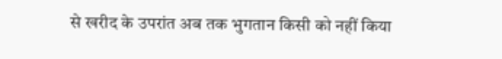से खरीद के उपरांत अब तक भुगतान किसी को नहीं किया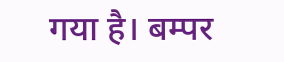गया है। बम्पर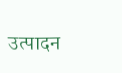उत्पादन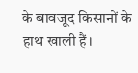के बावजूद किसानों के हाथ खाली हैं।